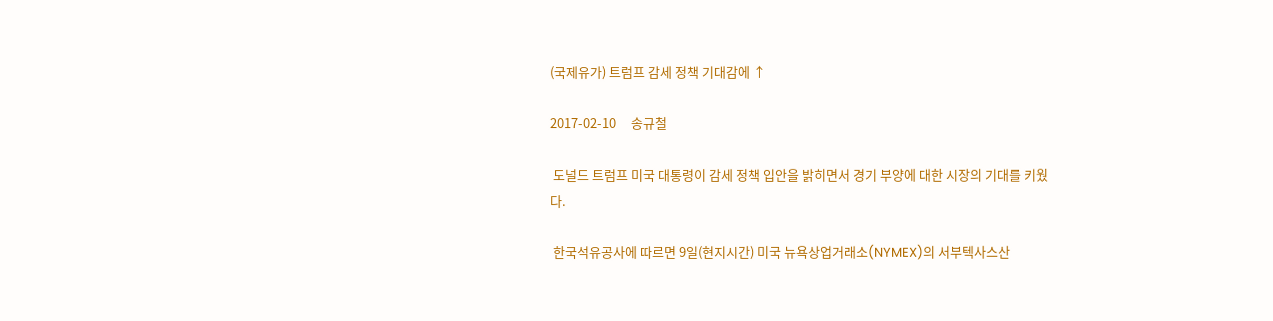(국제유가) 트럼프 감세 정책 기대감에 ↑

2017-02-10     송규철

 도널드 트럼프 미국 대통령이 감세 정책 입안을 밝히면서 경기 부양에 대한 시장의 기대를 키웠다.

 한국석유공사에 따르면 9일(현지시간) 미국 뉴욕상업거래소(NYMEX)의 서부텍사스산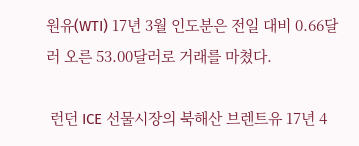원유(WTI) 17년 3월 인도분은 전일 대비 0.66달러 오른 53.00달러로 거래를 마쳤다.

 런던 ICE 선물시장의 북해산 브렌트유 17년 4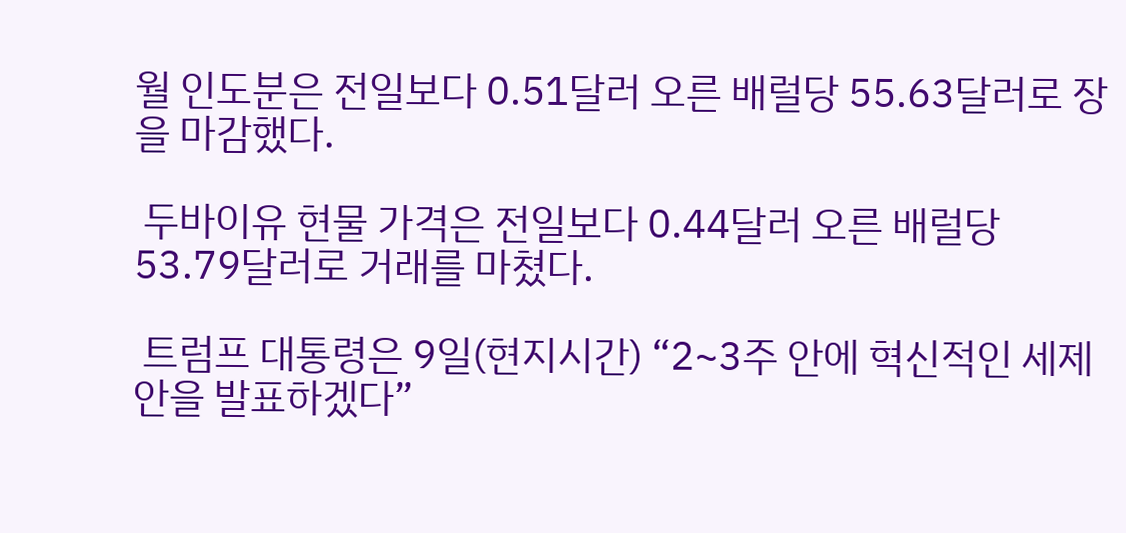월 인도분은 전일보다 0.51달러 오른 배럴당 55.63달러로 장을 마감했다.

 두바이유 현물 가격은 전일보다 0.44달러 오른 배럴당 53.79달러로 거래를 마쳤다.

 트럼프 대통령은 9일(현지시간) “2~3주 안에 혁신적인 세제안을 발표하겠다”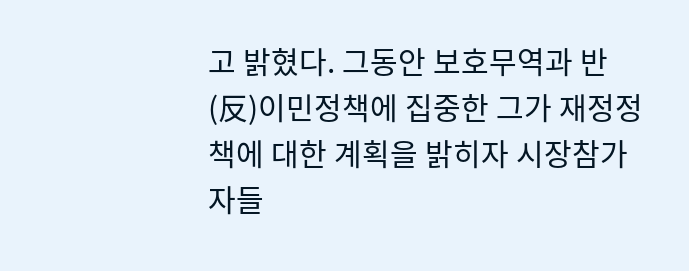고 밝혔다. 그동안 보호무역과 반(反)이민정책에 집중한 그가 재정정책에 대한 계획을 밝히자 시장참가자들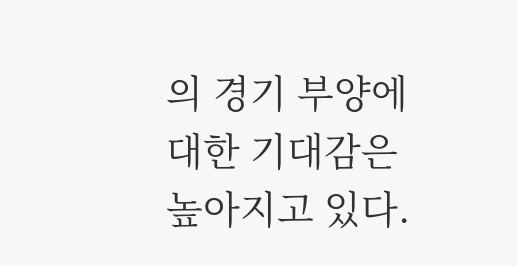의 경기 부양에 대한 기대감은 높아지고 있다.